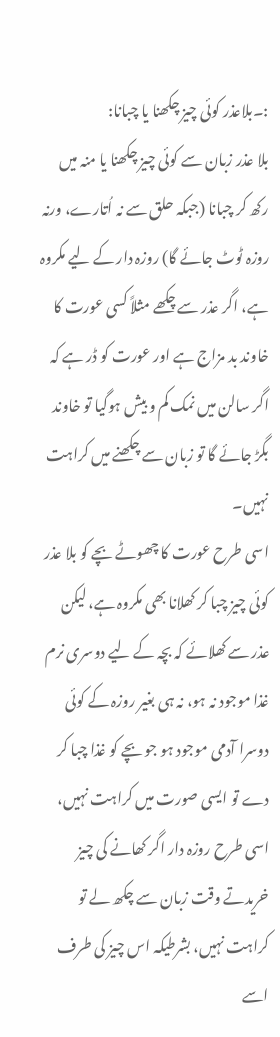:۔بلاعذر کوئی چیز چکھنا یا چبانا:
بلا عذر زبان سے کوئی چیز چکھنا یا منہ میں رکھ کر چبانا (جبکہ حلق سے نہ اُتارے، ورنہ روزہ ٹوٹ جائے گا) روزہ دار کے لیے مکروہ ہے، اگر عذر سے چکھے مثلاً کسی عورت کا خاوند بد مزاج ہے اور عورت کو ڈر ہے کہ اگر سالن میں نمک کم و بیش ہوگیا تو خاوند بگڑ جائے گا تو زبان سے چکھنے میں کراہت نہیں۔
اسی طرح عورت کا چھوٹے بچے کو بلا عذر کوئی چیز چبا کر کھلانا بھی مکروہ ہے، لیکن عذر سے کھلائے کہ بچہ کے لیے دوسری نرم غذا موجود نہ ہو، نہ ہی بغیر روزہ کے کوئی دوسرا آدمی موجود ہو جو بچے کو غذا چبا کر دے تو ایسی صورت میں کراہت نہیں، اسی طرح روزہ دار اگر کھانے کی چیز خریدتے وقت زبان سے چکھ لے تو کراہت نہیں، بشرطیکہ اس چیز کی طرف اسے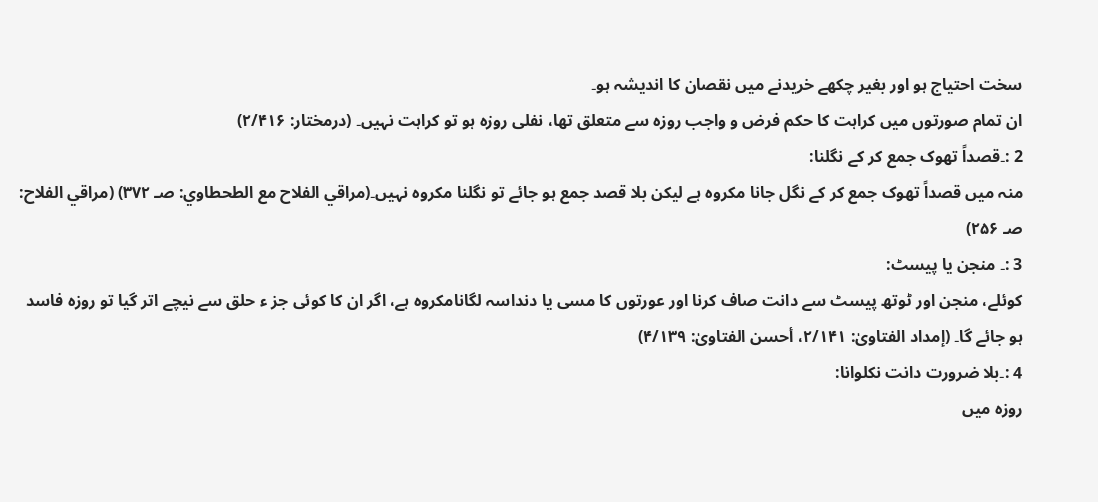سخت احتیاج ہو اور بغیر چکھے خریدنے میں نقصان کا اندیشہ ہو۔
ان تمام صورتوں میں کراہت کا حکم فرض و واجب روزہ سے متعلق تھا، نفلی روزہ ہو تو کراہت نہیں۔ (درمختار: ۲/۴۱۶)
2 :۔قصداً تھوک جمع کر کے نگلنا:
منہ میں قصداً تھوک جمع کر کے نگل جانا مکروہ ہے لیکن بلا قصد جمع ہو جائے تو نگلنا مکروہ نہیں۔(مراقي الفلاح مع الطحطاوي: صـ ۳۷۲) (مراقي الفلاح: صـ ۲۵۶)
3 :۔ منجن یا پیسٹ:
کوئلے، منجن اور ٹوتھ پیسٹ سے دانت صاف کرنا اور عورتوں کا مسی یا دنداسہ لگانامکروہ ہے، اگر ان کا کوئی جز ء حلق سے نیچے اتر گیا تو روزہ فاسد ہو جائے گا۔ (إمداد الفتاویٰ: ۲/۱۴۱، أحسن الفتاویٰ: ۴/۱۳۹)
4 :۔بلا ضرورت دانت نکلوانا:
روزہ میں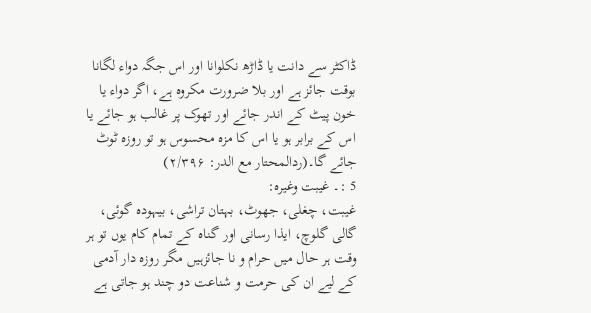ڈاکٹر سے دانت یا ڈاڑھ نکلوانا اور اس جگہ دواء لگانا بوقت جائز ہے اور بلا ضرورت مکروہ ہے، اگر دواء یا خون پیٹ کے اندر جائے اور تھوک پر غالب ہو جائے یا اس کے برابر ہو یا اس کا مزہ محسوس ہو تو روزہ ٹوٹ جائے گا۔(ردالمحتار مع الدر: ۲/۳۹۶)
5 :۔ غیبت وغیرہ:
غیبت، چغلی، جھوٹ، بہتان تراشی، بیہودہ گوئی، گالی گلوچ، ایذا رسانی اور گناہ کے تمام کام یوں تو ہر وقت ہر حال میں حرام و نا جائزہیں مگر روزہ دار آدمی کے لیے ان کی حرمت و شناعت دو چند ہو جاتی ہے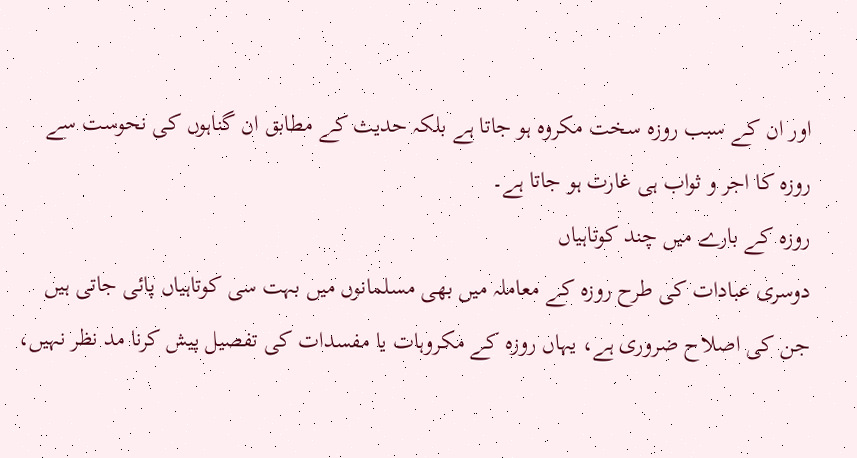اور ان کے سبب روزہ سخت مکروہ ہو جاتا ہے بلکہ حدیث کے مطابق ان گناہوں کی نحوست سے روزہ کا اجر و ثواب ہی غارت ہو جاتا ہے۔
روزہ کے بارے میں چند کوتاہیاں
دوسری عبادات کی طرح روزہ کے معاملہ میں بھی مسلمانوں میں بہت سی کوتاہیاں پائی جاتی ہیں جن کی اصلاح ضروری ہے، یہاں روزہ کے مکروہات یا مفسدات کی تفصیل پیش کرنا مد نظر نہیں،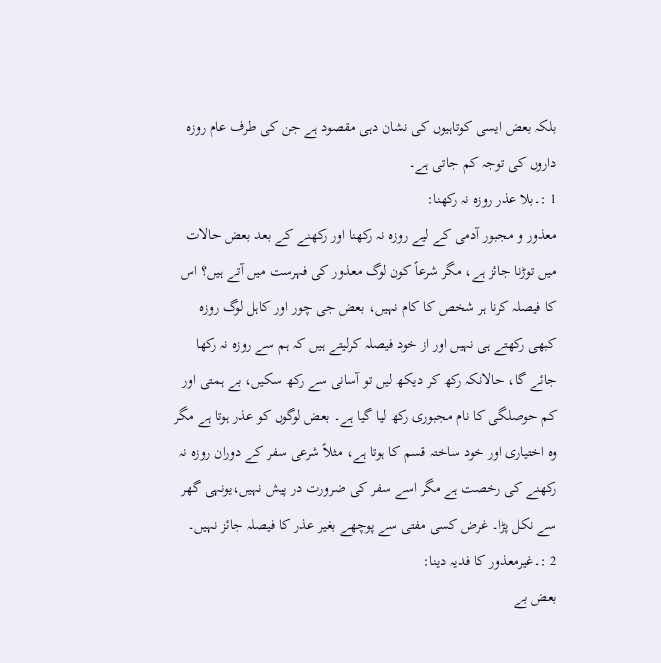بلکہ بعض ایسی کوتاہیوں کی نشان دہی مقصود ہے جن کی طرف عام روزہ داروں کی توجہ کم جاتی ہے۔
1 :۔بلا عذر روزہ نہ رکھنا:
معذور و مجبور آدمی کے لیے روزہ نہ رکھنا اور رکھنے کے بعد بعض حالات میں توڑنا جائز ہے، مگر شرعاً کون لوگ معذور کی فہرست میں آتے ہیں؟ اس کا فیصلہ کرنا ہر شخص کا کام نہیں، بعض جی چور اور کاہل لوگ روزہ کبھی رکھتے ہی نہیں اور از خود فیصلہ کرلیتے ہیں کہ ہم سے روزہ نہ رکھا جائے گا، حالانکہ رکھ کر دیکھ لیں تو آسانی سے رکھ سکیں، بے ہمتی اور کم حوصلگی کا نام مجبوری رکھ لیا گیا ہے۔ بعض لوگوں کو عذر ہوتا ہے مگر وہ اختیاری اور خود ساختہ قسم کا ہوتا ہے، مثلاً شرعی سفر کے دوران روزہ نہ رکھنے کی رخصت ہے مگر اسے سفر کی ضرورت در پیش نہیں،یونہی گھر سے نکل پڑا۔ غرض کسی مفتی سے پوچھے بغیر عذر کا فیصلہ جائز نہیں۔
2 :۔غیرمعذور کا فدیہ دینا:
بعض بے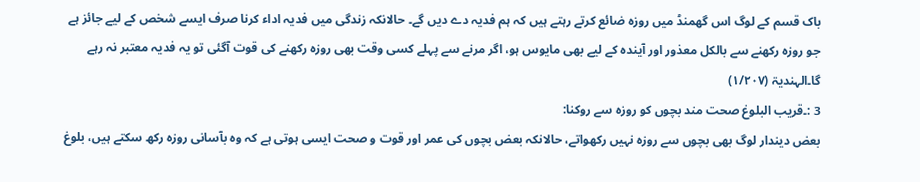باک قسم کے لوگ اس گھمنڈ میں روزہ ضائع کرتے رہتے ہیں کہ ہم فدیہ دے دیں گے۔ حالانکہ زندگی میں فدیہ اداء کرنا صرف ایسے شخص کے لیے جائز ہے جو روزہ رکھنے سے بالکل معذور اور آیندہ کے لیے بھی مایوس ہو، اگر مرنے سے پہلے کسی وقت بھی روزہ رکھنے کی قوت آگئی تو یہ فدیہ معتبر نہ رہے گا۔الہندیۃ (۱/۲۰۷)
3 :۔قریب البلوغ صحت مند بچوں کو روزہ سے روکنا:
بعض دیندار لوگ بھی بچوں سے روزہ نہیں رکھواتے، حالانکہ بعض بچوں کی عمر اور قوت و صحت ایسی ہوتی ہے کہ وہ بآسانی روزہ رکھ سکتے ہیں، بلوغ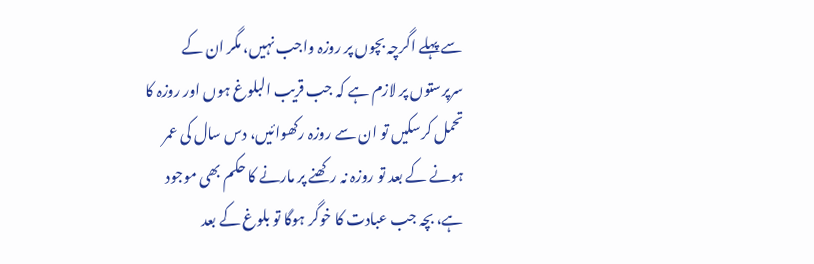سے پہلے اگرچہ بچوں پر روزہ واجب نہیں، مگر ان کے سرپرستوں پر لازم ہے کہ جب قریب البلوغ ہوں اور روزہ کا تحمل کرسکیں تو ان سے روزہ رکھوائیں، دس سال کی عمر ہونے کے بعد تو روزہ نہ رکھنے پر مارنے کا حکم بھی موجود ہے، بچہ جب عبادت کا خوگر ہوگا تو بلوغ کے بعد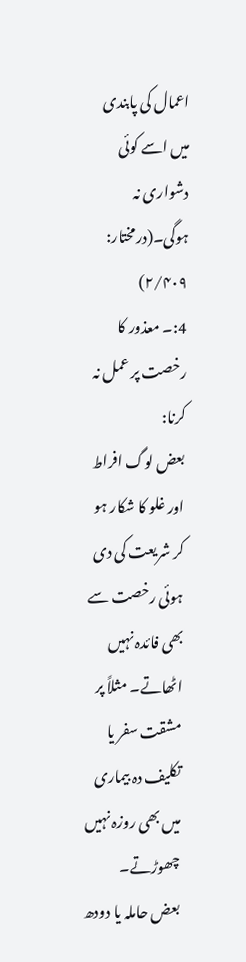اعمال کی پابندی میں اسے کوئی دشواری نہ ہوگی۔(درمختار: ۲/۴۰۹)
4:۔ معذور کا رخصت پر عمل نہ کرنا:
بعض لوگ افراط اور غلو کا شکار ہو کر شریعت کی دی ہوئی رخصت سے بھی فائدہ نہیں اٹھاتے۔ مثلاً پر مشقت سفر یا تکلیف دہ بیماری میں بھی روزہ نہیں چھوڑتے۔
بعض حاملہ یا دودھ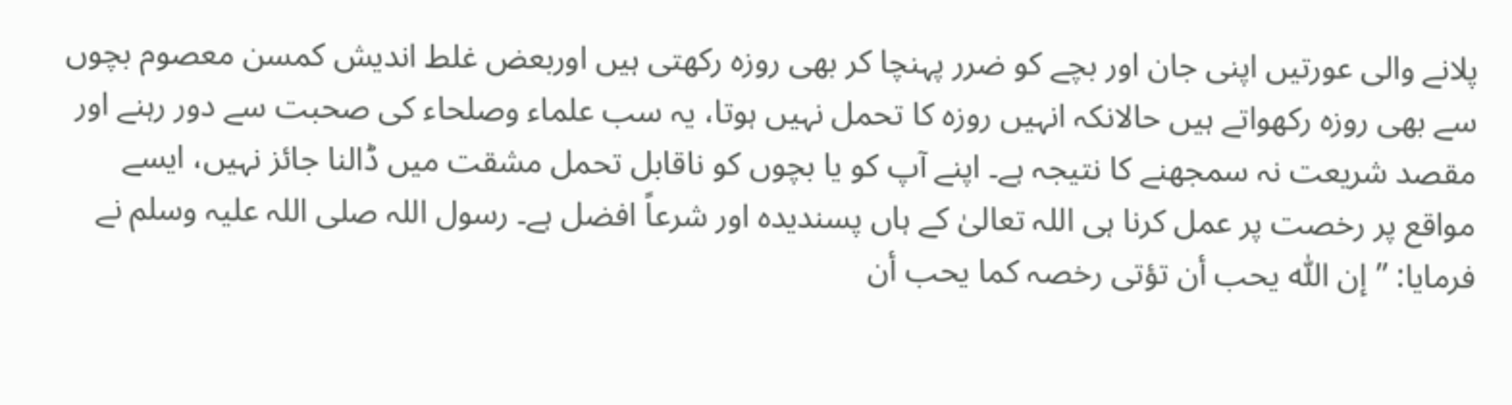پلانے والی عورتیں اپنی جان اور بچے کو ضرر پہنچا کر بھی روزہ رکھتی ہیں اوربعض غلط اندیش کمسن معصوم بچوں سے بھی روزہ رکھواتے ہیں حالانکہ انہیں روزہ کا تحمل نہیں ہوتا، یہ سب علماء وصلحاء کی صحبت سے دور رہنے اور مقصد شریعت نہ سمجھنے کا نتیجہ ہے۔ اپنے آپ کو یا بچوں کو ناقابل تحمل مشقت میں ڈالنا جائز نہیں، ایسے مواقع پر رخصت پر عمل کرنا ہی اللہ تعالیٰ کے ہاں پسندیدہ اور شرعاً افضل ہے۔ رسول اللہ صلی اللہ علیہ وسلم نے فرمایا: ’’إن اللّٰہ یحب أن تؤتی رخصہ کما یحب أن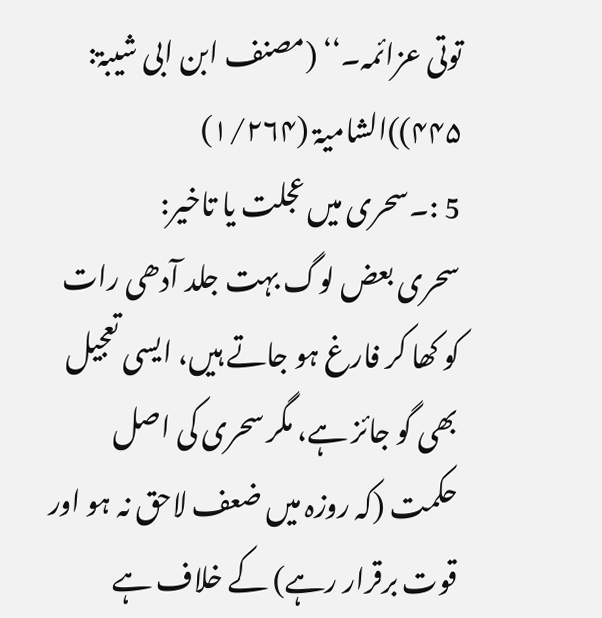توتی عزائمہ۔‘‘ (مصنف ابن ابی شیبۃ: ۴۴۵))الشامیۃ (۱/۲۶۴)
5 :۔سحری میں عجلت یا تاخیر:
سحری بعض لوگ بہت جلد آدھی رات کو کھا کر فارغ ہو جاتے ہیں، ایسی تعجیل بھی گو جائز ہے، مگر سحری کی اصل حکمت (کہ روزہ میں ضعف لاحق نہ ہو اور قوت برقرار رہے) کے خلاف ہے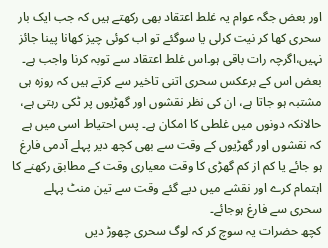اور بعض جگہ عوام یہ غلط اعتقاد بھی رکھتے ہیں کہ جب ایک بار سحری کھا کر نیت کرلی یا سوگئے تو اب کوئی چیز کھانا پینا جائز نہیں،اگرچہ رات باقی ہو۔اس غلط اعتقاد سے توبہ کرنا واجب ہے۔ بعض اس کے برعکس سحری اتنی تاخیر سے کرتے ہیں کہ روزہ ہی مشتبہ ہو جاتا ہے، ان کی نظر نقشوں اور گھڑیوں پر ٹکی رہتی ہے، حالانکہ دونوں میں غلطی کا امکان ہے۔ پس احتیاط اسی میں ہے کہ نقشوں اور گھڑیوں کے وقت سے بھی کچھ دیر پہلے آدمی فارغ ہو جائے یا کم از کم گھڑی کا وقت معیاری وقت کے مطابق رکھنے کا اہتمام کرے اور نقشے میں دیے گئے وقت سے تین منٹ پہلے سحری سے فارغ ہوجائے۔
کچھ حضرات یہ سوچ کر کہ لوگ سحری چھوڑ دیں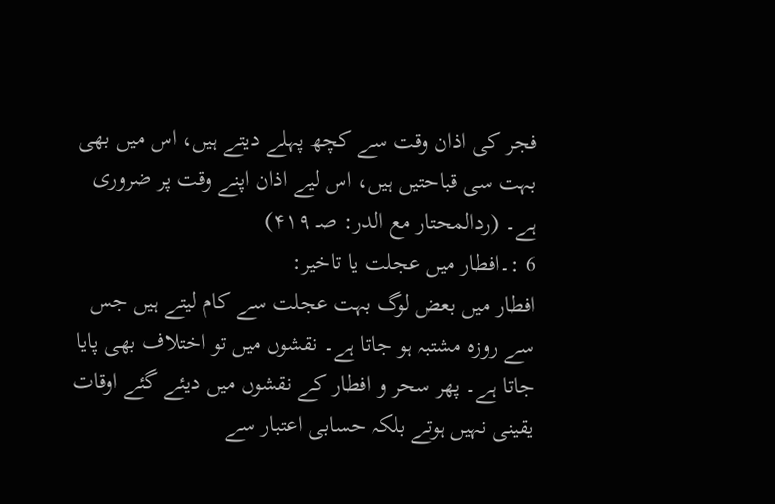فجر کی اذان وقت سے کچھ پہلے دیتے ہیں، اس میں بھی بہت سی قباحتیں ہیں، اس لیے اذان اپنے وقت پر ضروری ہے۔ (ردالمحتار مع الدر: صـ ۴۱۹)
6 :۔افطار میں عجلت یا تاخیر:
افطار میں بعض لوگ بہت عجلت سے کام لیتے ہیں جس سے روزہ مشتبہ ہو جاتا ہے۔ نقشوں میں تو اختلاف بھی پایا جاتا ہے۔ پھر سحر و افطار کے نقشوں میں دیئے گئے اوقات یقینی نہیں ہوتے بلکہ حسابی اعتبار سے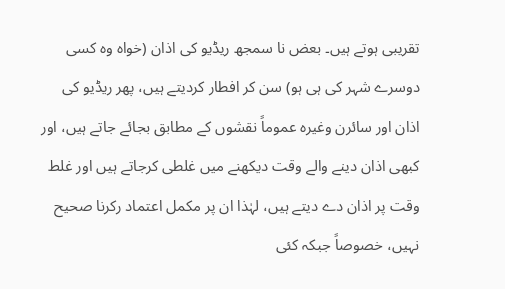تقریبی ہوتے ہیں۔ بعض نا سمجھ ریڈیو کی اذان (خواہ وہ کسی دوسرے شہر کی ہی ہو) سن کر افطار کردیتے ہیں، پھر ریڈیو کی اذان اور سائرن وغیرہ عموماً نقشوں کے مطابق بجائے جاتے ہیں، اور کبھی اذان دینے والے وقت دیکھنے میں غلطی کرجاتے ہیں اور غلط وقت پر اذان دے دیتے ہیں، لہٰذا ان پر مکمل اعتماد رکرنا صحیح نہیں، خصوصاً جبکہ کئی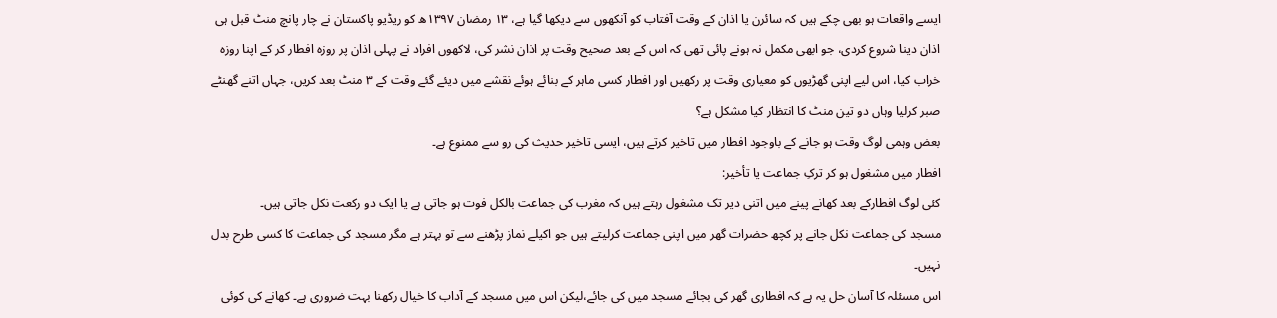ایسے واقعات ہو بھی چکے ہیں کہ سائرن یا اذان کے وقت آفتاب کو آنکھوں سے دیکھا گیا ہے، ۱۳ رمضان ۱۳۹۷ھ کو ریڈیو پاکستان نے چار پانچ منٹ قبل ہی اذان دینا شروع کردی، جو ابھی مکمل نہ ہونے پائی تھی کہ اس کے بعد صحیح وقت پر اذان نشر کی، لاکھوں افراد نے پہلی اذان پر روزہ افطار کر کے اپنا روزہ خراب کیا، اس لیے اپنی گھڑیوں کو معیاری وقت پر رکھیں اور افطار کسی ماہر کے بنائے ہوئے نقشے میں دیئے گئے وقت کے ۳ منٹ بعد کریں، جہاں اتنے گھنٹے صبر کرلیا وہاں دو تین منٹ کا انتظار کیا مشکل ہے؟
بعض وہمی لوگ وقت ہو جانے کے باوجود افطار میں تاخیر کرتے ہیں، ایسی تاخیر حدیث کی رو سے ممنوع ہے۔
افطار میں مشغول ہو کر ترکِ جماعت یا تأخیر:
کئی لوگ افطارکے بعد کھانے پینے میں اتنی دیر تک مشغول رہتے ہیں کہ مغرب کی جماعت بالکل فوت ہو جاتی ہے یا ایک دو رکعت نکل جاتی ہیں۔
مسجد کی جماعت نکل جانے پر کچھ حضرات گھر میں اپنی جماعت کرلیتے ہیں جو اکیلے نماز پڑھنے سے تو بہتر ہے مگر مسجد کی جماعت کا کسی طرح بدل نہیں۔
اس مسئلہ کا آسان حل یہ ہے کہ افطاری گھر کی بجائے مسجد میں کی جائے،لیکن اس میں مسجد کے آداب کا خیال رکھنا بہت ضروری ہے۔ کھانے کی کوئی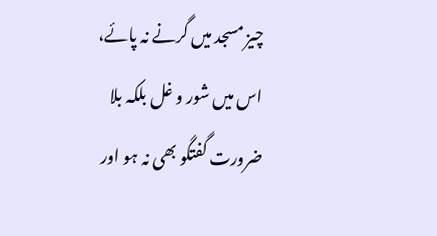چیز مسجد میں گرنے نہ پائے، اس میں شور و غل بلکہ بلا ضرورت گفتگو بھی نہ ہو اور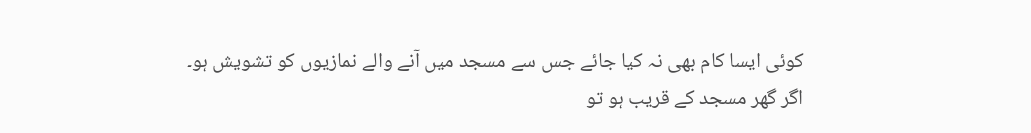کوئی ایسا کام بھی نہ کیا جائے جس سے مسجد میں آنے والے نمازیوں کو تشویش ہو۔
اگر گھر مسجد کے قریب ہو تو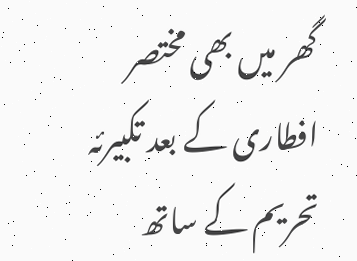گھر میں بھی مختصر افطاری کے بعد تکبیرئہ تحریم کے ساتھ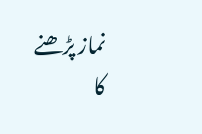نماز پڑھنے کا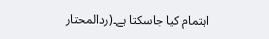اہتمام کیا جاسکتا ہے۔(ردالمحتار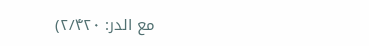مع الدر: ۲/۴۲۰)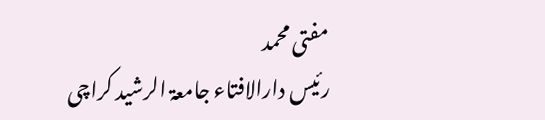مفتی محمد
رئیس دارالافتاء جامعۃ الرشید کراچی